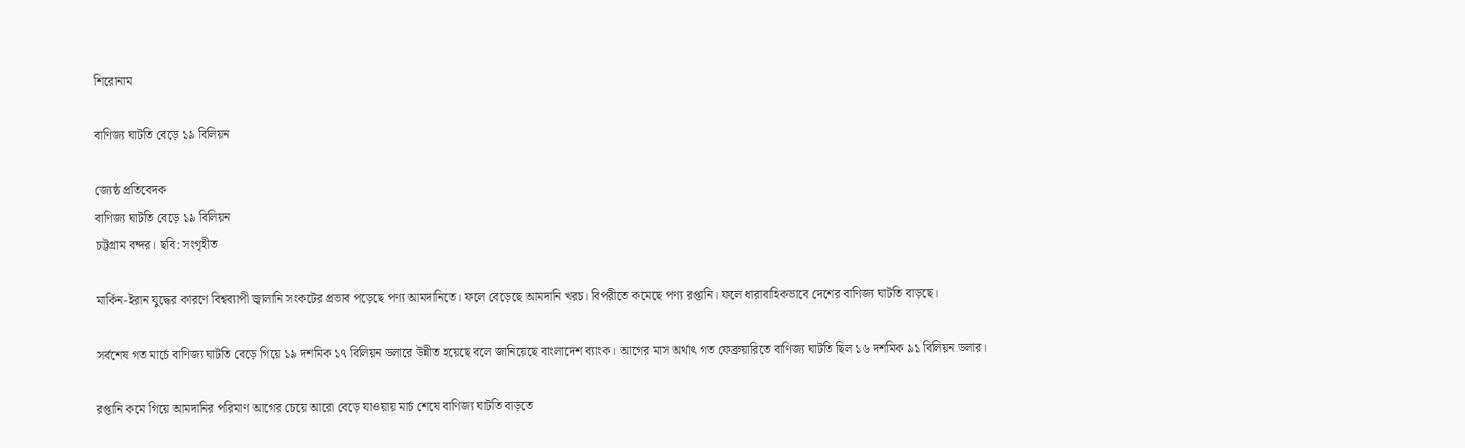শিরোনাম

বাণিজ্য ঘাটতি বেড়ে ১৯ বিলিয়ন

জ্যেষ্ঠ প্রতিবেদক
বাণিজ্য ঘাটতি বেড়ে ১৯ বিলিয়ন
চট্টগ্রাম বন্দর। ছবি: সংগৃহীত

মার্কিন-ইরান যুদ্ধের কারণে বিশ্বব্যাপী জ্বালানি সংকটের প্রভাব পড়েছে পণ্য আমদানিতে। ফলে বেড়েছে আমদানি খরচ। বিপরীতে কমেছে পণ্য রপ্তানি। ফলে ধারাবাহিকভাবে দেশের বাণিজ্য ঘাটতি বাড়ছে।

সর্বশেষ গত মার্চে বাণিজ্য ঘাটতি বেড়ে গিয়ে ১৯ দশমিক ১৭ বিলিয়ন ডলারে উন্নীত হয়েছে বলে জানিয়েছে বাংলাদেশ ব্যাংক। আগের মাস অর্থাৎ গত ফেব্রুয়ারিতে বাণিজ্য ঘাটতি ছিল ১৬ দশমিক ৯১ বিলিয়ন ডলার।

রপ্তানি কমে গিয়ে আমদানির পরিমাণ আগের চেয়ে আরো বেড়ে যাওয়ায় মার্চ শেষে বাণিজ্য ঘাটতি বাড়তে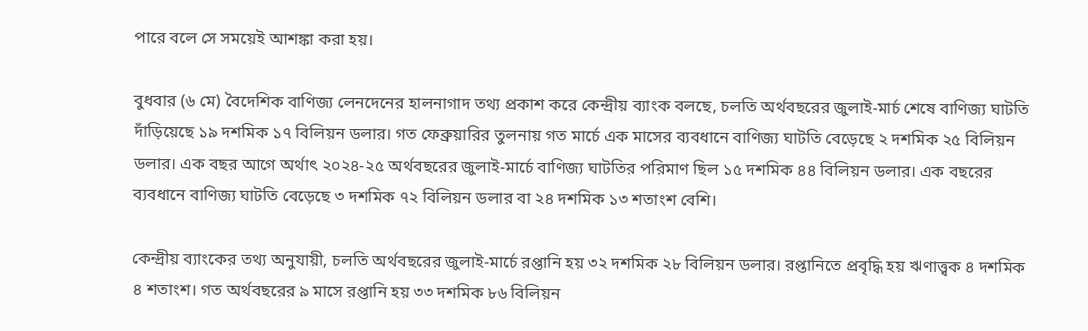পারে বলে সে সময়েই আশঙ্কা করা হয়।

বুধবার (৬ মে) বৈদেশিক বাণিজ্য লেনদেনের হালনাগাদ তথ্য প্রকাশ করে কেন্দ্রীয় ব্যাংক বলছে, চলতি অর্থবছরের জুলাই-মার্চ শেষে বাণিজ্য ঘাটতি দাঁড়িয়েছে ১৯ দশমিক ১৭ বিলিয়ন ডলার। গত ফেব্রুয়ারির তুলনায় গত মার্চে এক মাসের ব্যবধানে বাণিজ্য ঘাটতি বেড়েছে ২ দশমিক ২৫ বিলিয়ন ডলার। এক বছর আগে অর্থাৎ ২০২৪-২৫ অর্থবছরের জুলাই-মার্চে বাণিজ্য ঘাটতির পরিমাণ ছিল ১৫ দশমিক ৪৪ বিলিয়ন ডলার। এক বছরের ব্যবধানে বাণিজ্য ঘাটতি বেড়েছে ৩ দশমিক ৭২ বিলিয়ন ডলার বা ২৪ দশমিক ১৩ শতাংশ বেশি।

কেন্দ্রীয় ব্যাংকের তথ্য অনুযায়ী, চলতি অর্থবছরের জুলাই-মার্চে রপ্তানি হয় ৩২ দশমিক ২৮ বিলিয়ন ডলার। রপ্তানিতে প্রবৃদ্ধি হয় ঋণাত্ত্বক ৪ দশমিক ৪ শতাংশ। গত অর্থবছরের ৯ মাসে রপ্তানি হয় ৩৩ দশমিক ৮৬ বিলিয়ন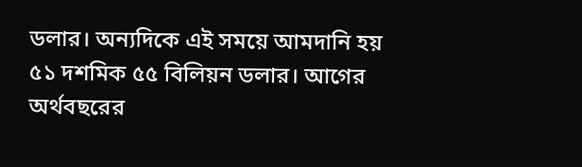ডলার। অন্যদিকে এই সময়ে আমদানি হয় ৫১ দশমিক ৫৫ বিলিয়ন ডলার। আগের অর্থবছরের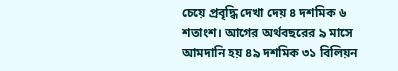চেয়ে প্রবৃদ্ধি দেখা দেয় ৪ দশমিক ৬ শতাংশ। আগের অর্থবছরের ৯ মাসে আমদানি হয় ৪৯ দশমিক ৩১ বিলিয়ন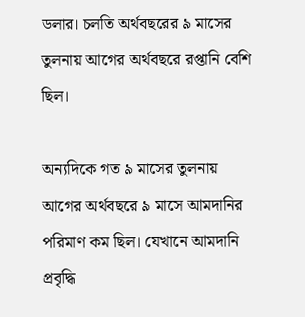ডলার। চলতি অর্থবছরের ৯ মাসের তুলনায় আগের অর্থবছরে রপ্তানি বেশি ছিল।

অন্যদিকে গত ৯ মাসের তুলনায় আগের অর্থবছরে ৯ মাসে আমদানির পরিমাণ কম ছিল। যেখানে আমদানি প্রবৃদ্ধি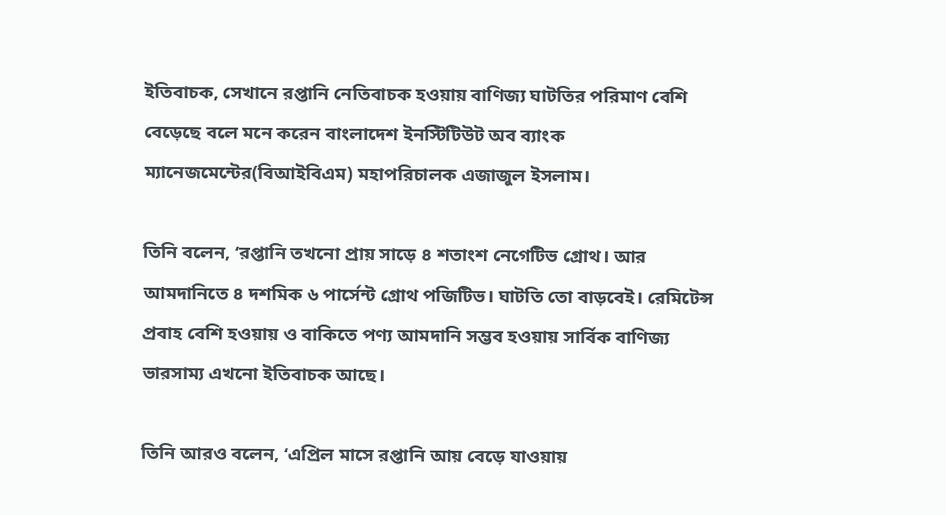ইতিবাচক, সেখানে রপ্তানি নেতিবাচক হওয়ায় বাণিজ্য ঘাটতির পরিমাণ বেশি বেড়েছে বলে মনে করেন বাংলাদেশ ইনস্টিটিউট অব ব্যাংক ম্যানেজমেন্টের(বিআইবিএম) মহাপরিচালক এজাজুল ইসলাম।

তিনি বলেন, ‘রপ্তানি তখনো প্রায় সাড়ে ৪ শতাংশ নেগেটিভ গ্রোথ। আর আমদানিতে ৪ দশমিক ৬ পার্সেন্ট গ্রোথ পজিটিভ। ঘাটতি তো বাড়বেই। রেমিটেন্স প্রবাহ বেশি হওয়ায় ও বাকিতে পণ্য আমদানি সম্ভব হওয়ায় সার্বিক বাণিজ্য ভারসাম্য এখনো ইতিবাচক আছে।

তিনি আরও বলেন, ‘এপ্রিল মাসে রপ্তানি আয় বেড়ে যাওয়ায়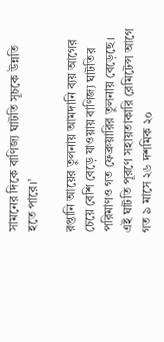সামনের দিকে বাণিজ্য ঘাটতি সূচকে উন্নতি হতে পারে।’

রপ্তানি আয়ের তুলনায় আমদানি ব্যয় আগের চেয়ে বেশি বেড়ে যাওয়ায় বাণিজ্য ঘাটতির পরিমাণও গত ফেব্রুয়ারির তুলনায় বেড়েছে। এই ঘাটতি পূরণে সহায়তাকারি রেমিটেন্স আগে গত ৯ মাসে ২৬ দশমিক ২০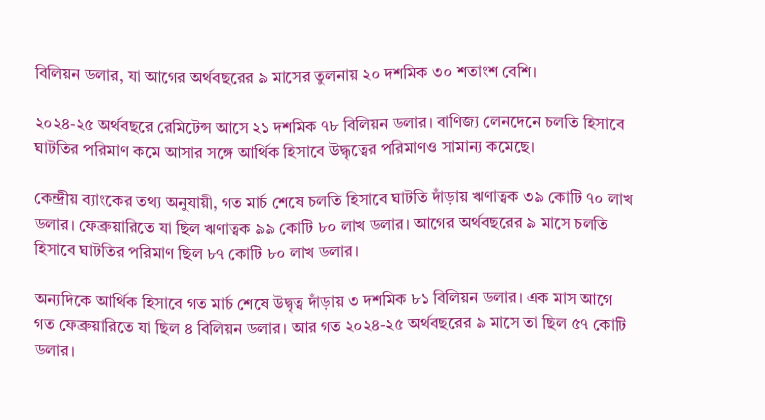বিলিয়ন ডলার, যা আগের অর্থবছরের ৯ মাসের তুলনায় ২০ দশমিক ৩০ শতাংশ বেশি।

২০২৪-২৫ অর্থবছরে রেমিটেন্স আসে ২১ দশমিক ৭৮ বিলিয়ন ডলার। বাণিজ্য লেনদেনে চলতি হিসাবে ঘাটতির পরিমাণ কমে আসার সঙ্গে আর্থিক হিসাবে উদ্ধৃত্বের পরিমাণও সামান্য কমেছে।

কেন্দ্রীয় ব্যাংকের তথ্য অনুযায়ী, গত মার্চ শেষে চলতি হিসাবে ঘাটতি দাঁড়ায় ঋণাত্বক ৩৯ কোটি ৭০ লাখ ডলার। ফেব্রুয়ারিতে যা ছিল ঋণাত্বক ৯৯ কোটি ৮০ লাখ ডলার। আগের অর্থবছরের ৯ মাসে চলতি হিসাবে ঘাটতির পরিমাণ ছিল ৮৭ কোটি ৮০ লাখ ডলার।

অন্যদিকে আর্থিক হিসাবে গত মার্চ শেষে উদ্বৃত্ব দাঁড়ায় ৩ দশমিক ৮১ বিলিয়ন ডলার। এক মাস আগে গত ফেব্রুয়ারিতে যা ছিল ৪ বিলিয়ন ডলার। আর গত ২০২৪-২৫ অর্থবছরের ৯ মাসে তা ছিল ৫৭ কোটি ডলার।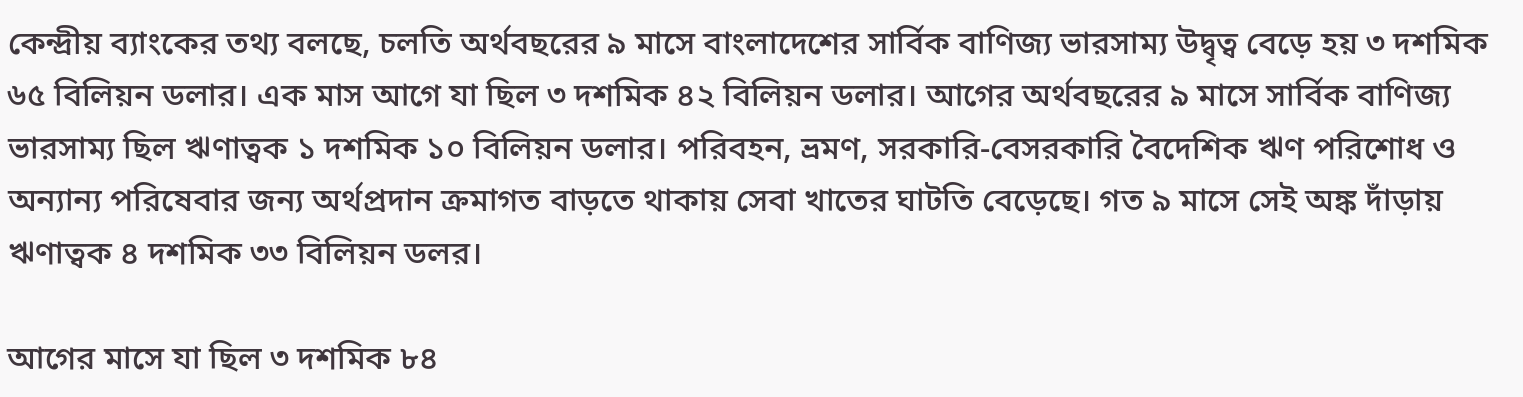কেন্দ্রীয় ব্যাংকের তথ্য বলছে, চলতি অর্থবছরের ৯ মাসে বাংলাদেশের সার্বিক বাণিজ্য ভারসাম্য উদ্বৃত্ব বেড়ে হয় ৩ দশমিক ৬৫ বিলিয়ন ডলার। এক মাস আগে যা ছিল ৩ দশমিক ৪২ বিলিয়ন ডলার। আগের অর্থবছরের ৯ মাসে সার্বিক বাণিজ্য ভারসাম্য ছিল ঋণাত্বক ১ দশমিক ১০ বিলিয়ন ডলার। পরিবহন, ভ্রমণ, সরকারি-বেসরকারি বৈদেশিক ঋণ পরিশোধ ও অন্যান্য পরিষেবার জন্য অর্থপ্রদান ক্রমাগত বাড়তে থাকায় সেবা খাতের ঘাটতি বেড়েছে। গত ৯ মাসে সেই অঙ্ক দাঁড়ায় ঋণাত্বক ৪ দশমিক ৩৩ বিলিয়ন ডলর।

আগের মাসে যা ছিল ৩ দশমিক ৮৪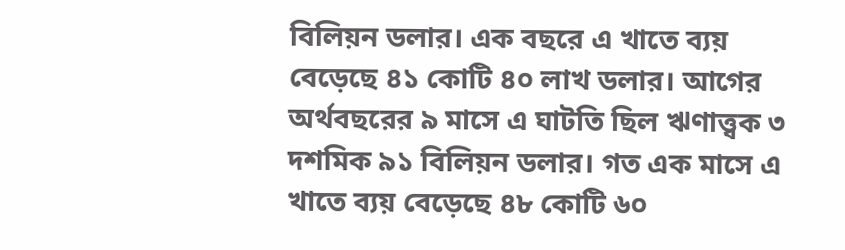বিলিয়ন ডলার। এক বছরে এ খাতে ব্যয় বেড়েছে ৪১ কোটি ৪০ লাখ ডলার। আগের অর্থবছরের ৯ মাসে এ ঘাটতি ছিল ঋণাত্ত্বক ৩ দশমিক ৯১ বিলিয়ন ডলার। গত এক মাসে এ খাতে ব্যয় বেড়েছে ৪৮ কোটি ৬০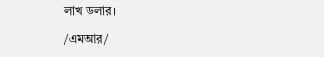লাখ ডলার।

/এমআর/